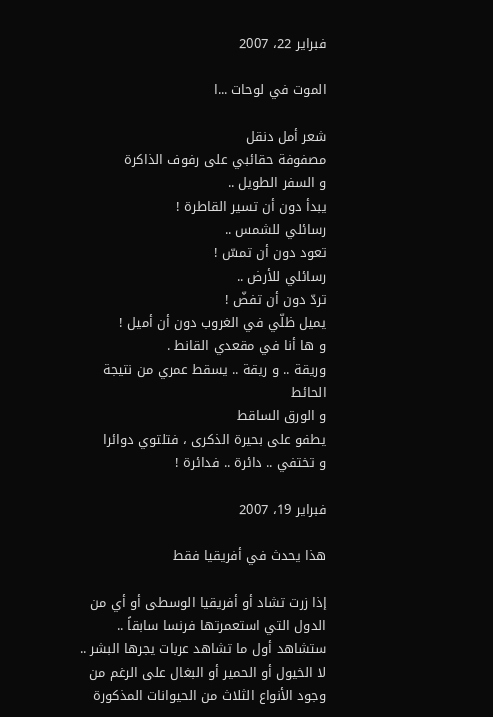فبراير 22، 2007

الموت في لوحات ...ا

شعر أمل دنقل
مصفوفة حقائبي على رفوف الذاكرة
و السفر الطويل ..
يبدأ دون أن تسير القاطرة !
رسائلي للشمس ..
تعود دون أن تمسّ !
رسائلي للأرض ..
تردّ دون أن تفضّ !
يميل ظلّي في الغروب دون أن أميل !
و ها أنا في مقعدي القانط .
وريقة .. و ريقة .. يسقط عمري من نتيجة الحائط
و الورق الساقط
يطفو على بحيرة الذكرى ، فتلتوي دوائرا
و تختفي .. دائرة .. فدائرة !

فبراير 19، 2007

هذا يحدث في أفريقيا فقط

إذا زرت تشاد أو أفريقيا الوسطى أو أي من الدول التي استعمرتها فرنسا سابقاً .. ستشاهد أول ما تشاهد عربات يجرها البشر .. لا الخيول أو الحمير أو البغال على الرغم من وجود الأنواع الثلاث من الحيوانات المذكورة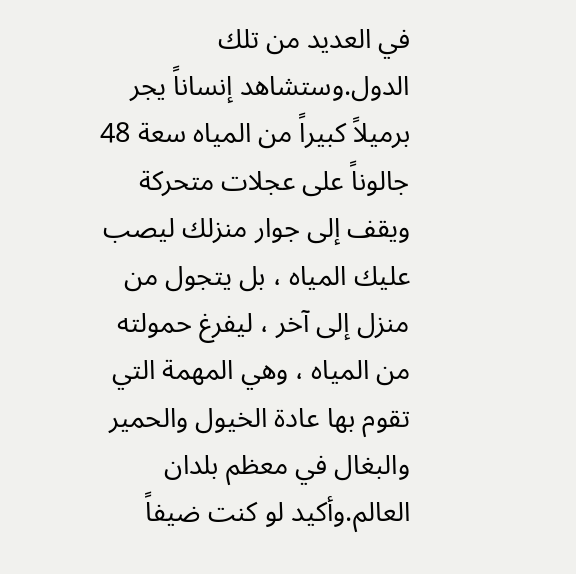في العديد من تلك الدول.وستشاهد إنساناً يجر برميلاً كبيراً من المياه سعة 48 جالوناً على عجلات متحركة ويقف إلى جوار منزلك ليصب عليك المياه ، بل يتجول من منزل إلى آخر ، ليفرغ حمولته من المياه ، وهي المهمة التي تقوم بها عادة الخيول والحمير والبغال في معظم بلدان العالم.وأكيد لو كنت ضيفاً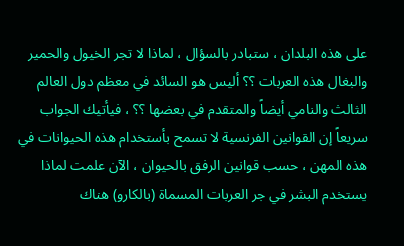على هذه البلدان ، ستبادر بالسؤال ، لماذا لا تجر الخيول والحمير والبغال هذه العربات ؟؟ أليس هو السائد في معظم دول العالم الثالث والنامي أيضاً والمتقدم في بعضها ؟؟ ، فيأتيك الجواب سريعاً إن القوانين الفرنسية لا تسمح بأستخدام هذه الحيوانات في هذه المهن ، حسب قوانين الرفق بالحيوان ، الآن علمت لماذا يستخدم البشر في جر العربات المسماة (بالكارو) هناك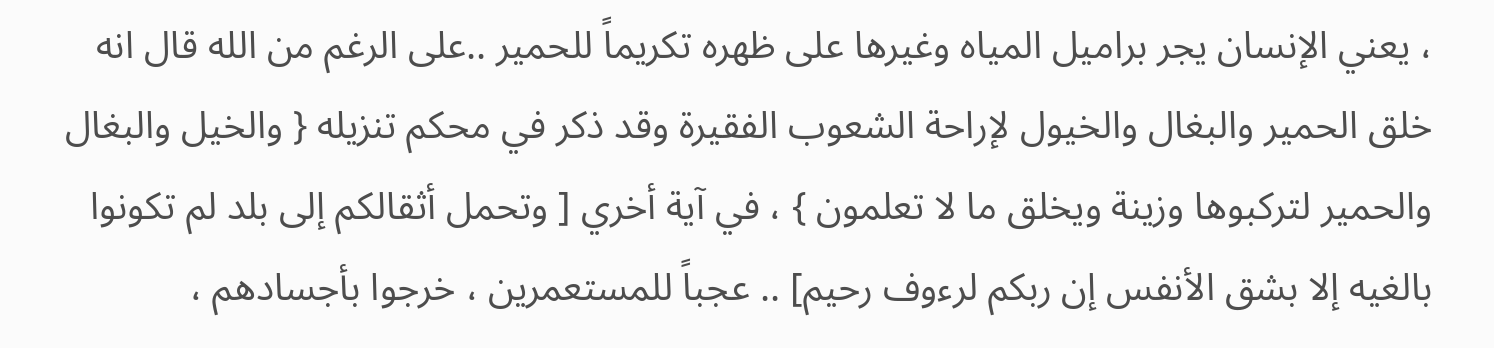، يعني الإنسان يجر براميل المياه وغيرها على ظهره تكريماً للحمير ..على الرغم من الله قال انه خلق الحمير والبغال والخيول لإراحة الشعوب الفقيرة وقد ذكر في محكم تنزيله { والخيل والبغال والحمير لتركبوها وزينة ويخلق ما لا تعلمون } ، في آية أخري [ وتحمل أثقالكم إلى بلد لم تكونوا بالغيه إلا بشق الأنفس إن ربكم لرءوف رحيم] .. عجباً للمستعمرين ، خرجوا بأجسادهم ،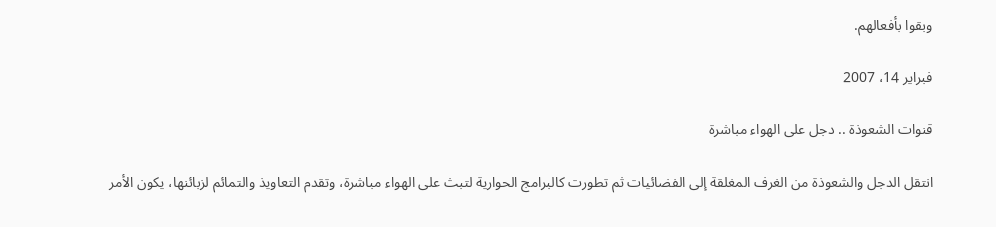وبقوا بأفعالهم.

فبراير 14، 2007

قنوات الشعوذة .. دجل على الهواء مباشرة

انتقل الدجل والشعوذة من الغرف المغلقة إلى الفضائيات ثم تطورت كالبرامج الحوارية لتبث على الهواء مباشرة، وتقدم التعاويذ والتمائم لزبائنها، يكون الأمر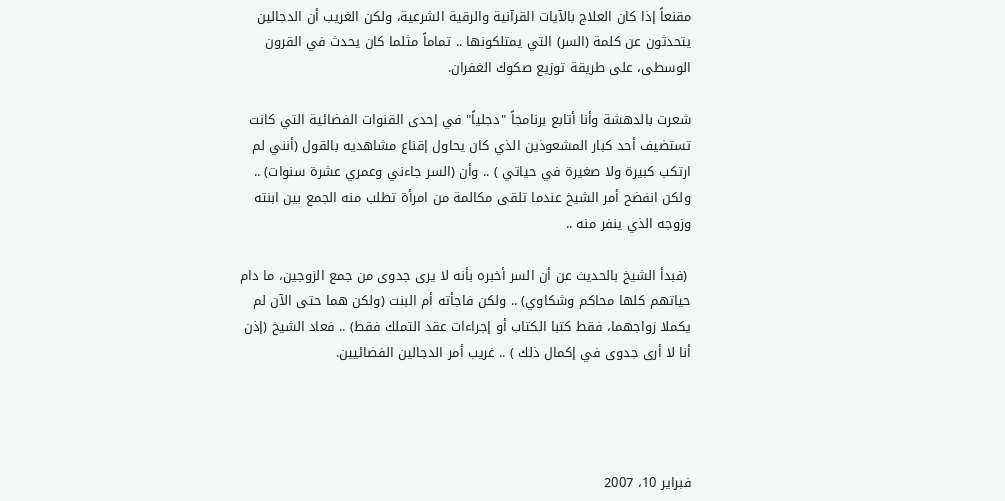مقنعاً إذا كان العلاج بالآيات القرآنية والرقية الشرعية، ولكن الغريب أن الدجالين يتحدثون عن كلمة (السر) التي يمتلكونها .. تماماً مثلما كان يحدث في القرون الوسطى، على طريقة توزيع صكوك الغفران.

شعرت بالدهشة وأنا أتابع برنامجاً "دجلياً" في إحدى القنوات الفضائية التي كانت تستضيف أحد كبار المشعوذين الذي كان يحاول إقناع مشاهديه بالقول (أنني لم ارتكب كبيرة ولا صغيرة في حياتي ) .. وأن (السر جاءني وعمري عشرة سنوات) .. ولكن انفضح أمر الشيخ عندما تلقى مكالمة من امرأة تطلب منه الجمع بين ابنته وزوجه الذي ينفر منه ..

 (فبدأ الشيخ بالحديث عن أن السر أخبره بأنه لا يرى جدوى من جمع الزوجين، ما دام حياتهم كلها محاكم وشكاوي) .. ولكن فاجأته أم البنت (ولكن هما حتى الآن لم يكملا زواجهما، فقط كتبا الكتاب أو إجراءات عقد التملك فقط) .. فعاد الشيخ (إذن أنا لا أرى جدوى في إكمال ذلك ) .. غريب أمر الدجالين الفضائيين.




فبراير 10، 2007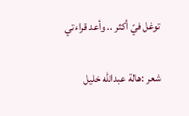توغل فيّ أكثر .. وأعد قراءتي

شعر :هالة عبدالله خليل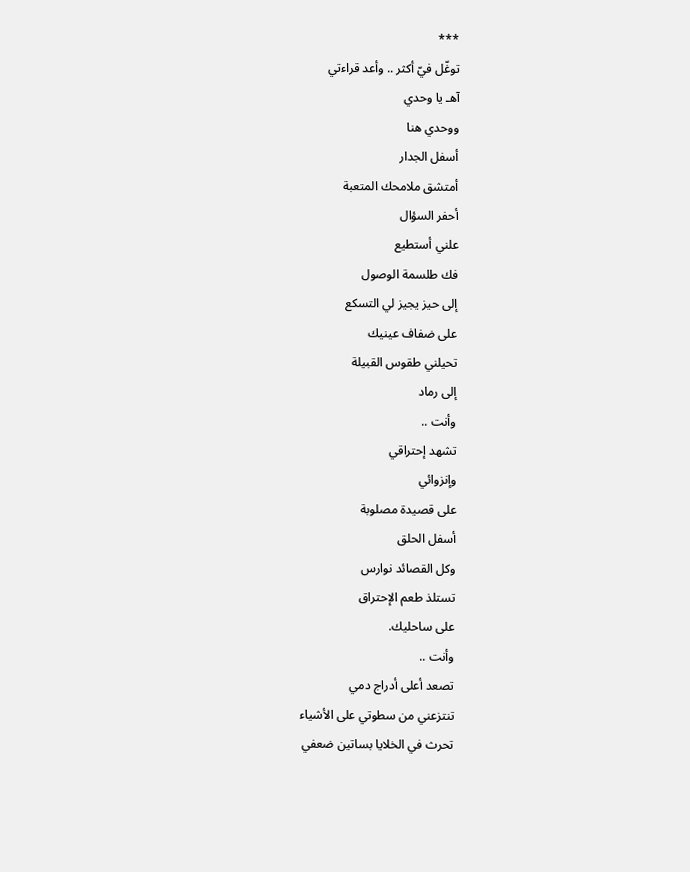***
توغّل فيّ أكثر .. وأعد قراءتي
آهـ يا وحدي
ووحدي هنا
أسفل الجدار
أمتشق ملامحك المتعبة
أحفر السؤال
علني أستطيع
فك طلسمة الوصول
إلى حيز يجيز لي التسكع
على ضفاف عينيك
تحيلني طقوس القبيلة
إلى رماد
وأنت ..
تشهد إحتراقي
وإنزوائي
على قصيدة مصلوبة
أسفل الحلق
وكل القصائد نوارس
تستلذ طعم الإحتراق
على ساحليك.
وأنت ..
تصعد أعلى أدراج دمي
تنتزعني من سطوتي على الأشياء
تحرث في الخلايا بساتين ضعفي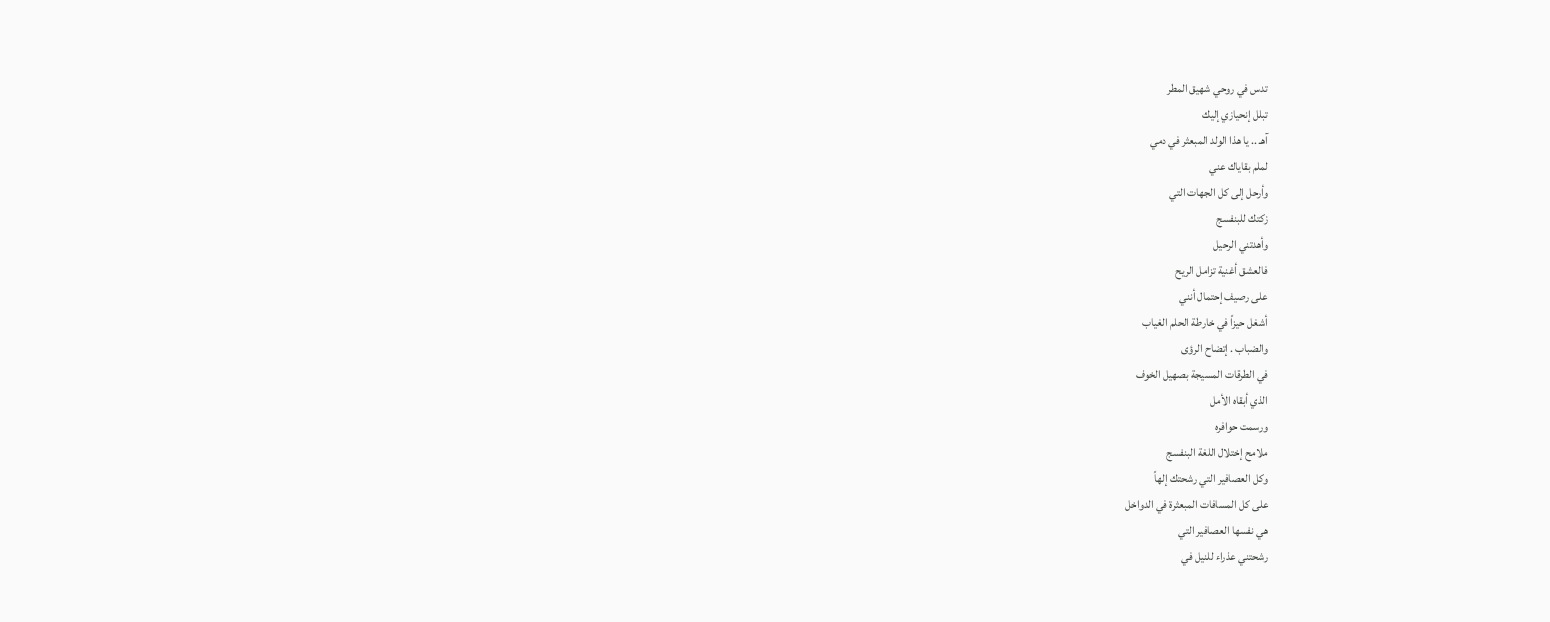تدس في روحي شهيق المطر
تبلل إنحيازي إليك
آهـ .. يا هذا الولد المبعثر في دمي
لملم بقاياك عني
وأرحل إلى كل الجهات التي
زكتك للبنفسج
وأهدتني الرحيل
فالعشق أغنية تزامل الريح
على رصيف إحتمال أنني
أشغل حيزاً في خارطة الحلم الغياب
والضباب . إتضاح الرؤى
في الطرقات المسيجة بصهيل الخوف
الذي أبقاه الأمل
ورسمت حوافره
ملامح إختلال اللغة البنفسج
وكل العصافير التي رشحتك إلهاً
على كل المسافات المبعثرة في الدواخل
هي نفسها العصافير التي
رشحتني عذراء للنيل في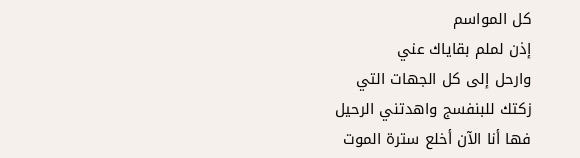كل المواسم
إذن لملم بقاياك عني
وارحل إلى كل الجهات التي
زكتك للبنفسج واهدتني الرحيل
فها أنا الآن أخلع سترة الموت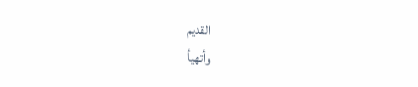القديم
وأتهيأ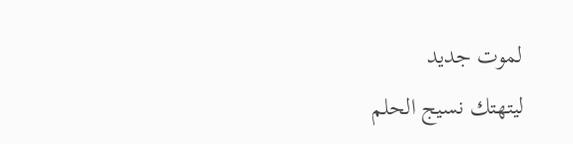لموت جديد
ليتهتك نسيج الحلم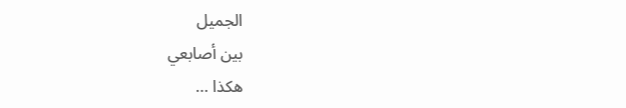الجميل
بين أصابعي
هكذا …